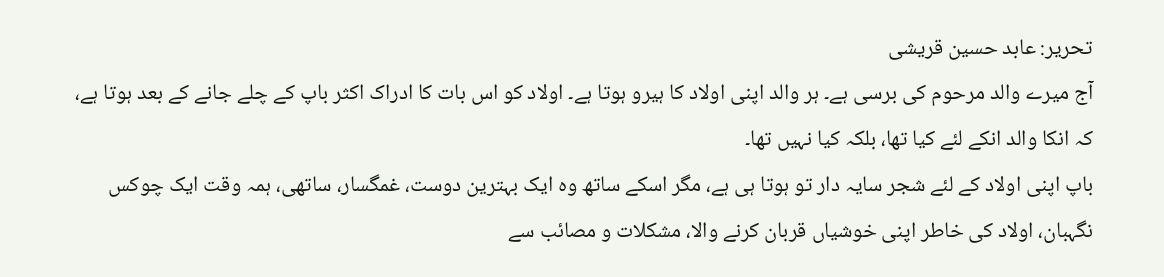تحریر: عابد حسین قریشی
آج میرے والد مرحوم کی برسی ہے۔ ہر والد اپنی اولاد کا ہیرو ہوتا ہے۔ اولاد کو اس بات کا ادراک اکثر باپ کے چلے جانے کے بعد ہوتا ہے، کہ انکا والد انکے لئے کیا تھا، بلکہ کیا نہیں تھا۔
باپ اپنی اولاد کے لئے شجر سایہ دار تو ہوتا ہی ہے، مگر اسکے ساتھ وہ ایک بہترین دوست، غمگسار، ساتھی، ہمہ وقت ایک چوکس نگہبان، اولاد کی خاطر اپنی خوشیاں قربان کرنے والا، مشکلات و مصائب سے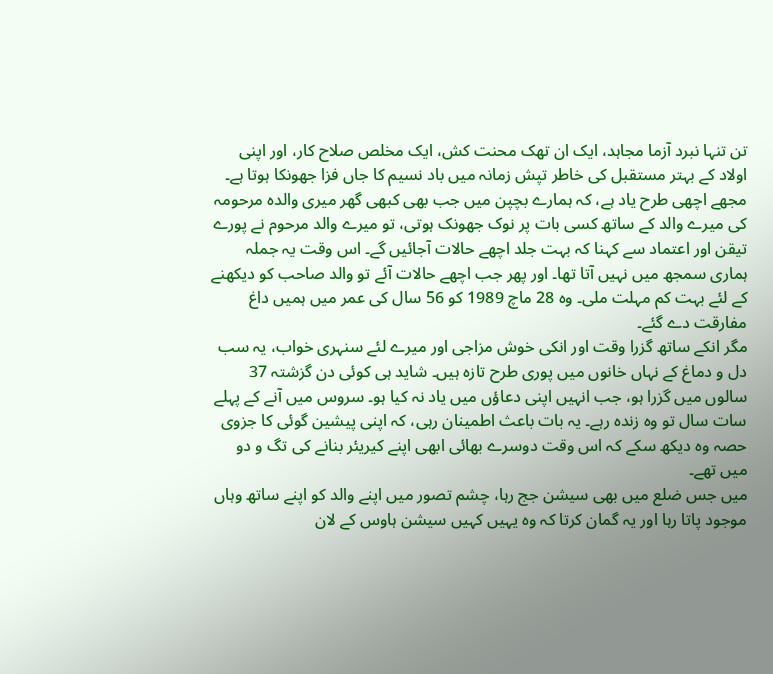تن تنہا نبرد آزما مجاہد، ایک ان تھک محنت کش، ایک مخلص صلاح کار، اور اپنی اولاد کے بہتر مستقبل کی خاطر تپش زمانہ میں باد نسیم کا جاں فزا جھونکا ہوتا ہے۔
مجھے اچھی طرح یاد ہے، کہ ہمارے بچپن میں جب بھی کبھی گھر میری والدہ مرحومہ کی میرے والد کے ساتھ کسی بات پر نوک جھونک ہوتی، تو میرے والد مرحوم نے پورے تیقن اور اعتماد سے کہنا کہ بہت جلد اچھے حالات آجائیں گے۔ اس وقت یہ جملہ ہماری سمجھ میں نہیں آتا تھا۔ اور پھر جب اچھے حالات آئے تو والد صاحب کو دیکھنے کے لئے بہت کم مہلت ملی۔ وہ 28 ماچ 1989 کو 56 سال کی عمر میں ہمیں داغ مفارقت دے گئے۔
مگر انکے ساتھ گزرا وقت اور انکی خوش مزاجی اور میرے لئے سنہری خواب، یہ سب دل و دماغ کے نہاں خانوں میں پوری طرح تازہ ہیں۔ شاید ہی کوئی دن گزشتہ 37 سالوں میں گزرا ہو، جب انہیں اپنی دعاؤں میں یاد نہ کیا ہو۔ سروس میں آنے کے پہلے سات سال تو وہ زندہ رہے۔ یہ بات باعث اطمینان رہی، کہ اپنی پیشین گوئی کا جزوی حصہ وہ دیکھ سکے کہ اس وقت دوسرے بھائی ابھی اپنے کیریئر بنانے کی تگ و دو میں تھے۔
میں جس ضلع میں بھی سیشن جج رہا، چشم تصور میں اپنے والد کو اپنے ساتھ وہاں موجود پاتا رہا اور یہ گمان کرتا کہ وہ یہیں کہیں سیشن ہاوس کے لان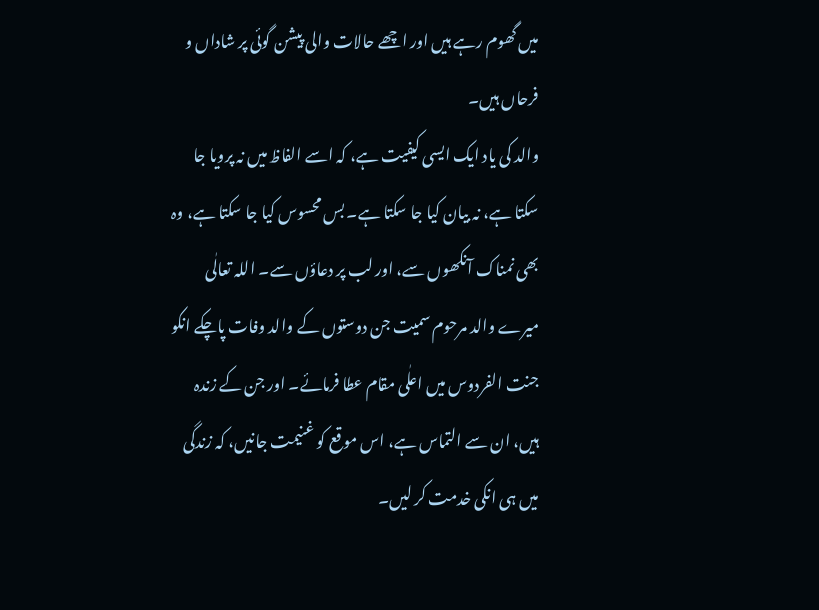میں گھوم رہے ہیں اور اچھے حالات والی پیشن گوئی پر شاداں و فرحاں ہیں۔
والد کی یاد ایک ایسی کیفیت ہے، کہ اسے الفاظ میں نہ پرویا جا سکتا ہے، نہ بیان کیا جا سکتا ہے۔ بس محسوس کیا جا سکتا ہے، وہ بھی نمناک آنکھوں سے، اور لب پر دعاؤں سے۔ اللہ تعالٰی میرے والد مرحوم سمیت جن دوستوں کے والد وفات پاچکے انکو جنت الفردوس میں اعلٰی مقام عطا فرمائے۔ اور جن کے زندہ ہیں، ان سے التماس ہے، اس موقع کو غنیمت جانیں، کہ زندگی میں ہی انکی خدمت کر لیں۔